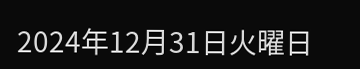2024年12月31日火曜日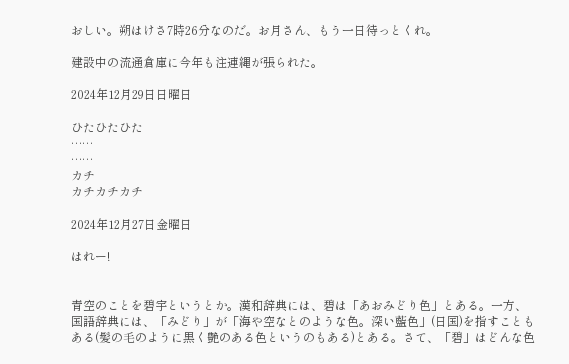おしい。朔はけさ7時26分なのだ。お月さん、もう一日待っとくれ。

建設中の流通倉庫に今年も注連縄が張られた。

2024年12月29日日曜日

ひたひたひた
……
……
カチ
カチカチカチ

2024年12月27日金曜日

はれー!


青空のことを碧宇というとか。漢和辞典には、碧は「あおみどり色」とある。一方、国語辞典には、「みどり」が「海や空なとのような色。深い藍色」(日国)を指すこともある(髪の毛のように黒く艶のある色というのもある)とある。さて、「碧」はどんな色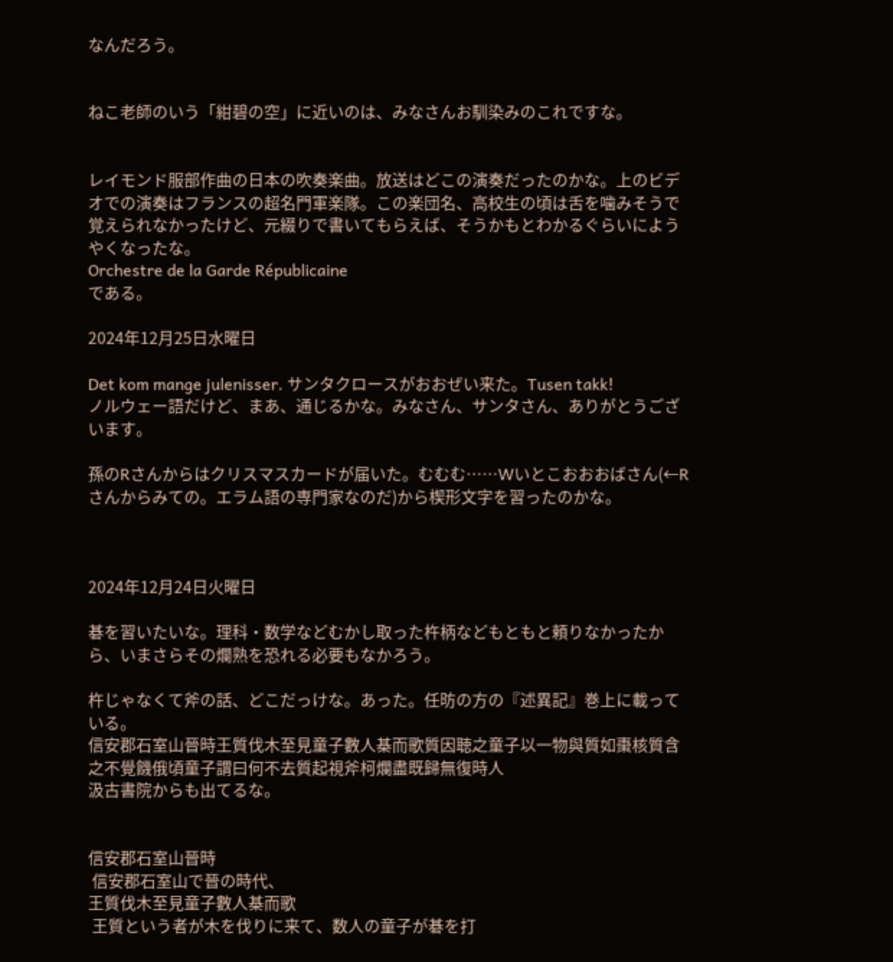なんだろう。


ねこ老師のいう「紺碧の空」に近いのは、みなさんお馴染みのこれですな。


レイモンド服部作曲の日本の吹奏楽曲。放送はどこの演奏だったのかな。上のビデオでの演奏はフランスの超名門軍楽隊。この楽団名、高校生の頃は舌を噛みそうで覚えられなかったけど、元綴りで書いてもらえば、そうかもとわかるぐらいにようやくなったな。
Orchestre de la Garde Républicaine
である。

2024年12月25日水曜日

Det kom mange julenisser. サンタクロースがおおぜい来た。Tusen takk!
ノルウェー語だけど、まあ、通じるかな。みなさん、サンタさん、ありがとうございます。

孫のRさんからはクリスマスカードが届いた。むむむ……Wいとこおおおばさん(←Rさんからみての。エラム語の専門家なのだ)から楔形文字を習ったのかな。



2024年12月24日火曜日

碁を習いたいな。理科・数学などむかし取った杵柄などもともと頼りなかったから、いまさらその爛熟を恐れる必要もなかろう。

杵じゃなくて斧の話、どこだっけな。あった。任昉の方の『述異記』巻上に載っている。
信安郡石室山晉時王質伐木至見童子數人棊而歌質因聴之童子以一物與質如棗核質含之不覺饑俄頃童子謂曰何不去質起視斧柯爛盡既歸無復時人
汲古書院からも出てるな。


信安郡石室山晉時
 信安郡石室山で晉の時代、
王質伐木至見童子數人棊而歌
 王質という者が木を伐りに来て、数人の童子が碁を打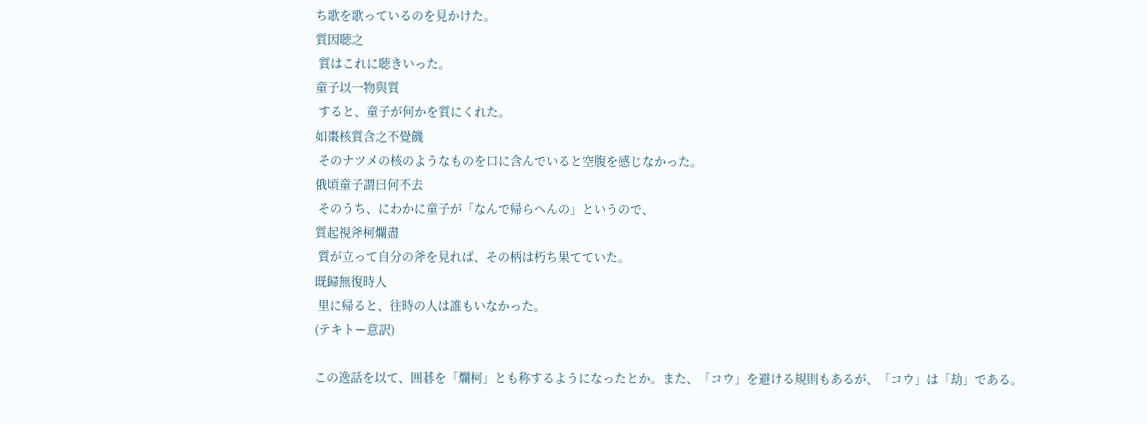ち歌を歌っているのを見かけた。
質因聴之
 質はこれに聴きいった。
童子以一物與質
 すると、童子が何かを質にくれた。
如棗核質含之不覺饑
 そのナツメの核のようなものを口に含んでいると空腹を感じなかった。
俄頃童子謂曰何不去
 そのうち、にわかに童子が「なんで帰らへんの」というので、
質起視斧柯爛盡
 質が立って自分の斧を見れば、その柄は朽ち果てていた。
既歸無復時人
 里に帰ると、往時の人は誰もいなかった。
(テキトー意訳)

この逸話を以て、囲碁を「爛柯」とも称するようになったとか。また、「コウ」を避ける規則もあるが、「コウ」は「劫」である。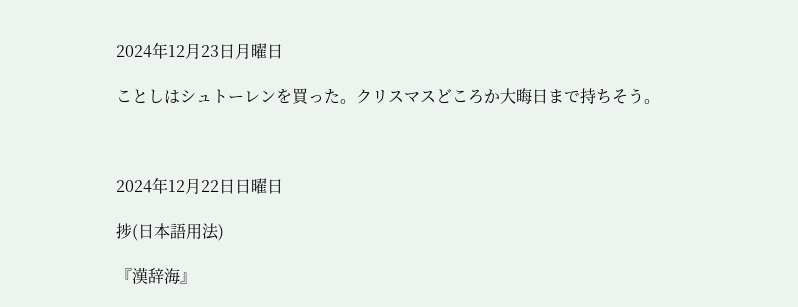2024年12月23日月曜日

ことしはシュトーレンを買った。クリスマスどころか大晦日まで持ちそう。



2024年12月22日日曜日

捗(日本語用法)

『漢辞海』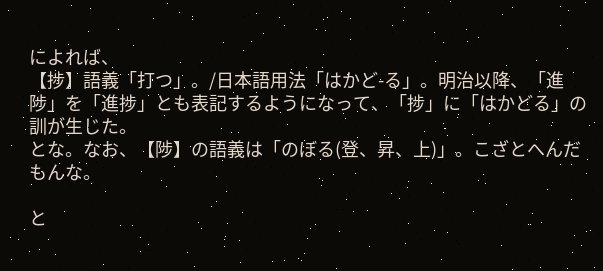によれば、
【捗】語義「打つ」。/日本語用法「はかど-る」。明治以降、「進陟」を「進捗」とも表記するようになって、「捗」に「はかどる」の訓が生じた。
とな。なお、【陟】の語義は「のぼる(登、昇、上)」。こざとへんだもんな。

と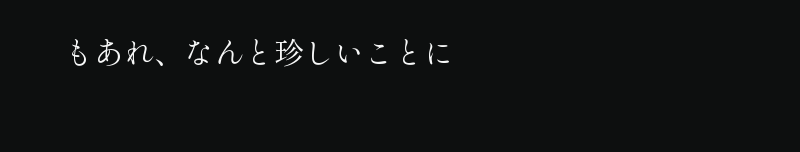もあれ、なんと珍しいことに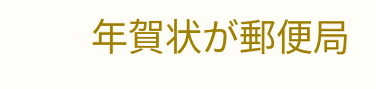年賀状が郵便局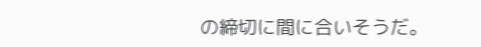の締切に間に合いそうだ。